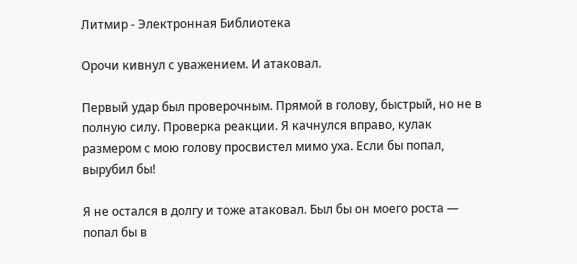Литмир - Электронная Библиотека

Орочи кивнул с уважением. И атаковал.

Первый удар был проверочным. Прямой в голову, быстрый, но не в полную силу. Проверка реакции. Я качнулся вправо, кулак размером с мою голову просвистел мимо уха. Если бы попал, вырубил бы!

Я не остался в долгу и тоже атаковал. Был бы он моего роста — попал бы в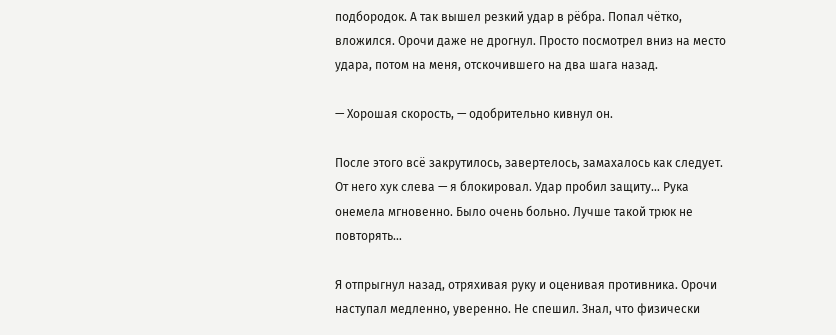подбородок. А так вышел резкий удар в рёбра. Попал чётко, вложился. Орочи даже не дрогнул. Просто посмотрел вниз на место удара, потом на меня, отскочившего на два шага назад.

— Хорошая скорость, — одобрительно кивнул он.

После этого всё закрутилось, завертелось, замахалось как следует. От него хук слева — я блокировал. Удар пробил защиту… Рука онемела мгновенно. Было очень больно. Лучше такой трюк не повторять…

Я отпрыгнул назад, отряхивая руку и оценивая противника. Орочи наступал медленно, уверенно. Не спешил. Знал, что физически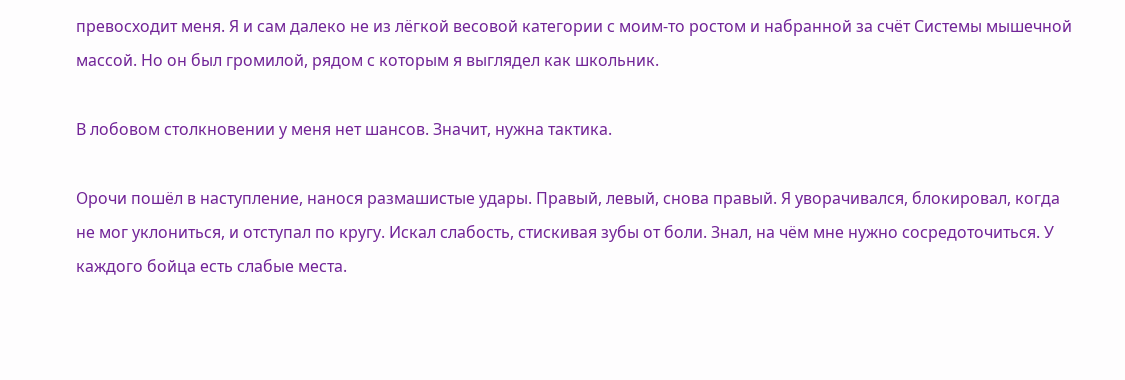превосходит меня. Я и сам далеко не из лёгкой весовой категории с моим-то ростом и набранной за счёт Системы мышечной массой. Но он был громилой, рядом с которым я выглядел как школьник.

В лобовом столкновении у меня нет шансов. Значит, нужна тактика.

Орочи пошёл в наступление, нанося размашистые удары. Правый, левый, снова правый. Я уворачивался, блокировал, когда не мог уклониться, и отступал по кругу. Искал слабость, стискивая зубы от боли. Знал, на чём мне нужно сосредоточиться. У каждого бойца есть слабые места.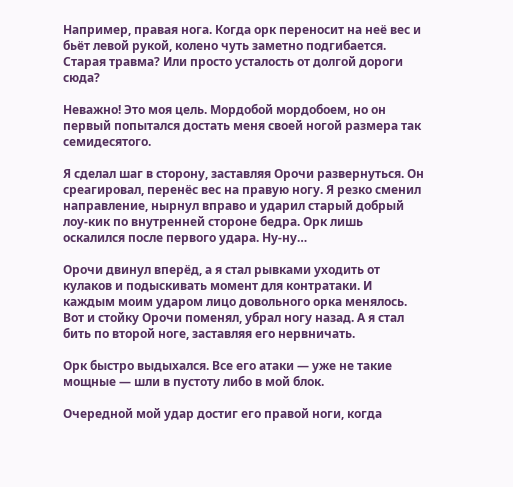Например, правая нога. Когда орк переносит на неё вес и бьёт левой рукой, колено чуть заметно подгибается. Старая травма? Или просто усталость от долгой дороги сюда?

Неважно! Это моя цель. Мордобой мордобоем, но он первый попытался достать меня своей ногой размера так семидесятого.

Я сделал шаг в сторону, заставляя Орочи развернуться. Он среагировал, перенёс вес на правую ногу. Я резко сменил направление, нырнул вправо и ударил старый добрый лоу-кик по внутренней стороне бедра. Орк лишь оскалился после первого удара. Ну-ну…

Орочи двинул вперёд, а я стал рывками уходить от кулаков и подыскивать момент для контратаки. И каждым моим ударом лицо довольного орка менялось. Вот и стойку Орочи поменял, убрал ногу назад. А я стал бить по второй ноге, заставляя его нервничать.

Орк быстро выдыхался. Все его атаки — уже не такие мощные — шли в пустоту либо в мой блок.

Очередной мой удар достиг его правой ноги, когда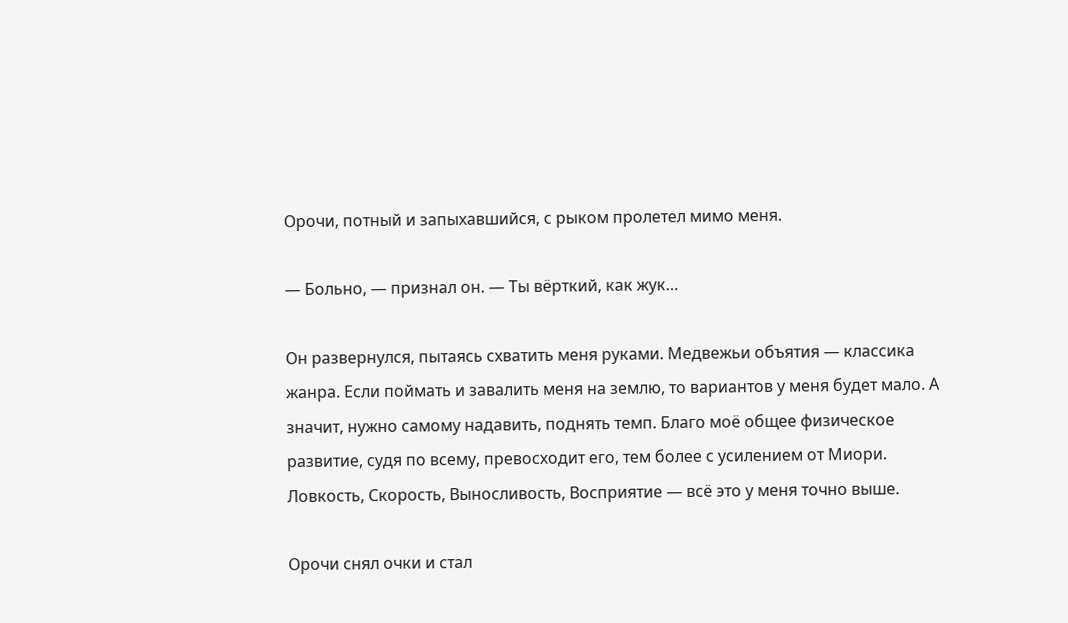Орочи, потный и запыхавшийся, с рыком пролетел мимо меня.

— Больно, — признал он. — Ты вёрткий, как жук…

Он развернулся, пытаясь схватить меня руками. Медвежьи объятия — классика жанра. Если поймать и завалить меня на землю, то вариантов у меня будет мало. А значит, нужно самому надавить, поднять темп. Благо моё общее физическое развитие, судя по всему, превосходит его, тем более с усилением от Миори. Ловкость, Скорость, Выносливость, Восприятие — всё это у меня точно выше.

Орочи снял очки и стал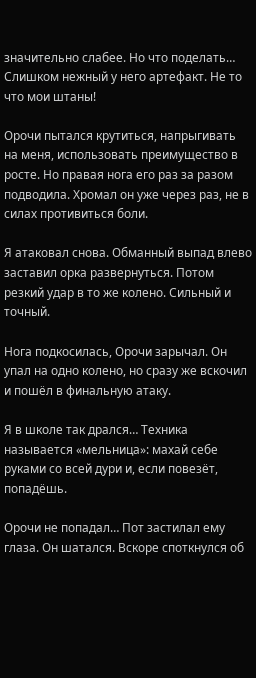значительно слабее. Но что поделать… Слишком нежный у него артефакт. Не то что мои штаны!

Орочи пытался крутиться, напрыгивать на меня, использовать преимущество в росте. Но правая нога его раз за разом подводила. Хромал он уже через раз, не в силах противиться боли.

Я атаковал снова. Обманный выпад влево заставил орка развернуться. Потом резкий удар в то же колено. Сильный и точный.

Нога подкосилась, Орочи зарычал. Он упал на одно колено, но сразу же вскочил и пошёл в финальную атаку.

Я в школе так дрался… Техника называется «мельница»: махай себе руками со всей дури и, если повезёт, попадёшь.

Орочи не попадал… Пот застилал ему глаза. Он шатался. Вскоре споткнулся об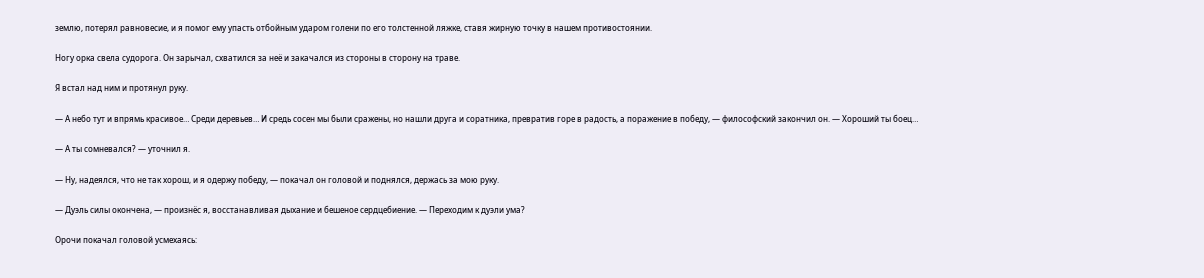землю, потерял равновесие, и я помог ему упасть отбойным ударом голени по его толстенной ляжке, ставя жирную точку в нашем противостоянии.

Ногу орка свела судорога. Он зарычал, схватился за неё и закачался из стороны в сторону на траве.

Я встал над ним и протянул руку.

— А небо тут и впрямь красивое… Среди деревьев… И средь сосен мы были сражены, но нашли друга и соратника, превратив горе в радость, а поражение в победу, — философский закончил он. — Хороший ты боец…

— А ты сомневался? — уточнил я.

— Ну, надеялся, что не так хорош, и я одержу победу, — покачал он головой и поднялся, держась за мою руку.

— Дуэль силы окончена, — произнёс я, восстанавливая дыхание и бешеное сердцебиение. — Переходим к дуэли ума?

Орочи покачал головой усмехаясь: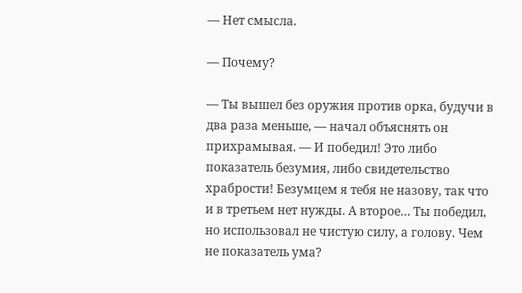— Нет смысла.

— Почему?

— Ты вышел без оружия против орка, будучи в два раза меньше, — начал объяснять он прихрамывая. — И победил! Это либо показатель безумия, либо свидетельство храбрости! Безумцем я тебя не назову, так что и в третьем нет нужды. А второе… Ты победил, но использовал не чистую силу, а голову. Чем не показатель ума?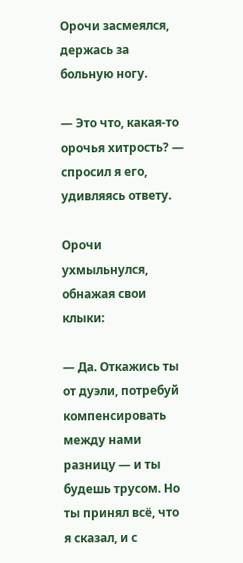Орочи засмеялся, держась за больную ногу.

— Это что, какая-то орочья хитрость? — спросил я его, удивляясь ответу.

Орочи ухмыльнулся, обнажая свои клыки:

— Да. Откажись ты от дуэли, потребуй компенсировать между нами разницу — и ты будешь трусом. Но ты принял всё, что я сказал, и с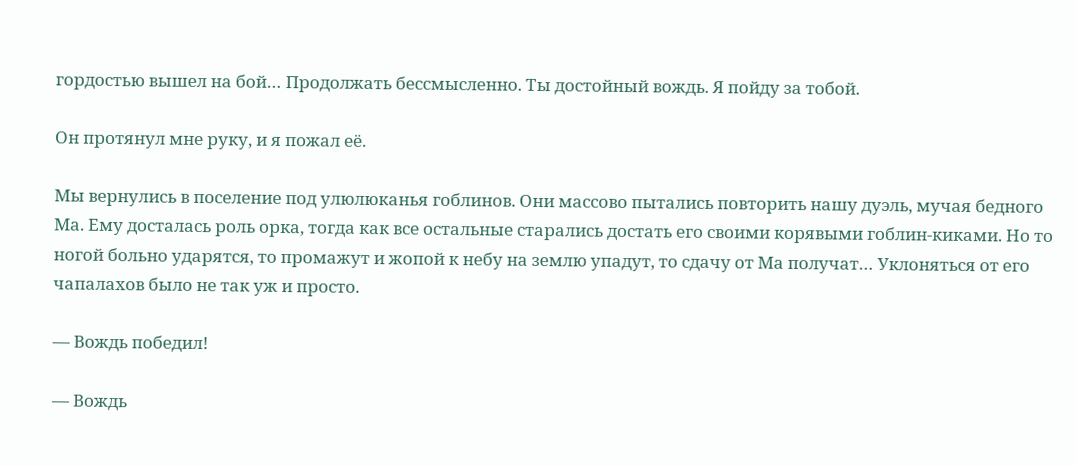гордостью вышел на бой… Продолжать бессмысленно. Ты достойный вождь. Я пойду за тобой.

Он протянул мне руку, и я пожал её.

Мы вернулись в поселение под улюлюканья гоблинов. Они массово пытались повторить нашу дуэль, мучая бедного Ма. Ему досталась роль орка, тогда как все остальные старались достать его своими корявыми гоблин-киками. Но то ногой больно ударятся, то промажут и жопой к небу на землю упадут, то сдачу от Ма получат… Уклоняться от его чапалахов было не так уж и просто.

— Вождь победил!

— Вождь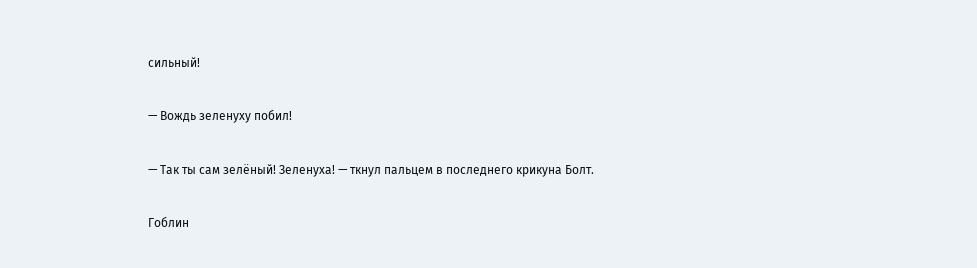сильный!

— Вождь зеленуху побил!

— Так ты сам зелёный! Зеленуха! — ткнул пальцем в последнего крикуна Болт.

Гоблин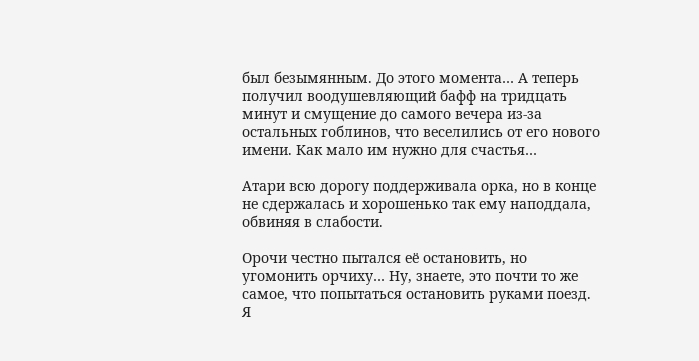был безымянным. До этого момента… А теперь получил воодушевляющий бафф на тридцать минут и смущение до самого вечера из-за остальных гоблинов, что веселились от его нового имени. Как мало им нужно для счастья…

Атари всю дорогу поддерживала орка, но в конце не сдержалась и хорошенько так ему наподдала, обвиняя в слабости.

Орочи честно пытался её остановить, но угомонить орчиху… Ну, знаете, это почти то же самое, что попытаться остановить руками поезд. Я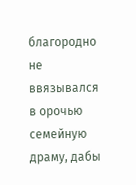благородно не ввязывался в орочью семейную драму, дабы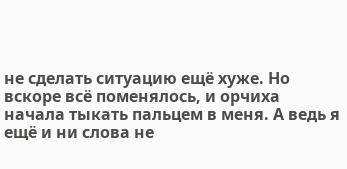не сделать ситуацию ещё хуже. Но вскоре всё поменялось, и орчиха начала тыкать пальцем в меня. А ведь я ещё и ни слова не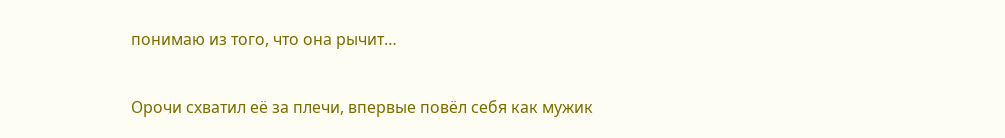понимаю из того, что она рычит…

Орочи схватил её за плечи, впервые повёл себя как мужик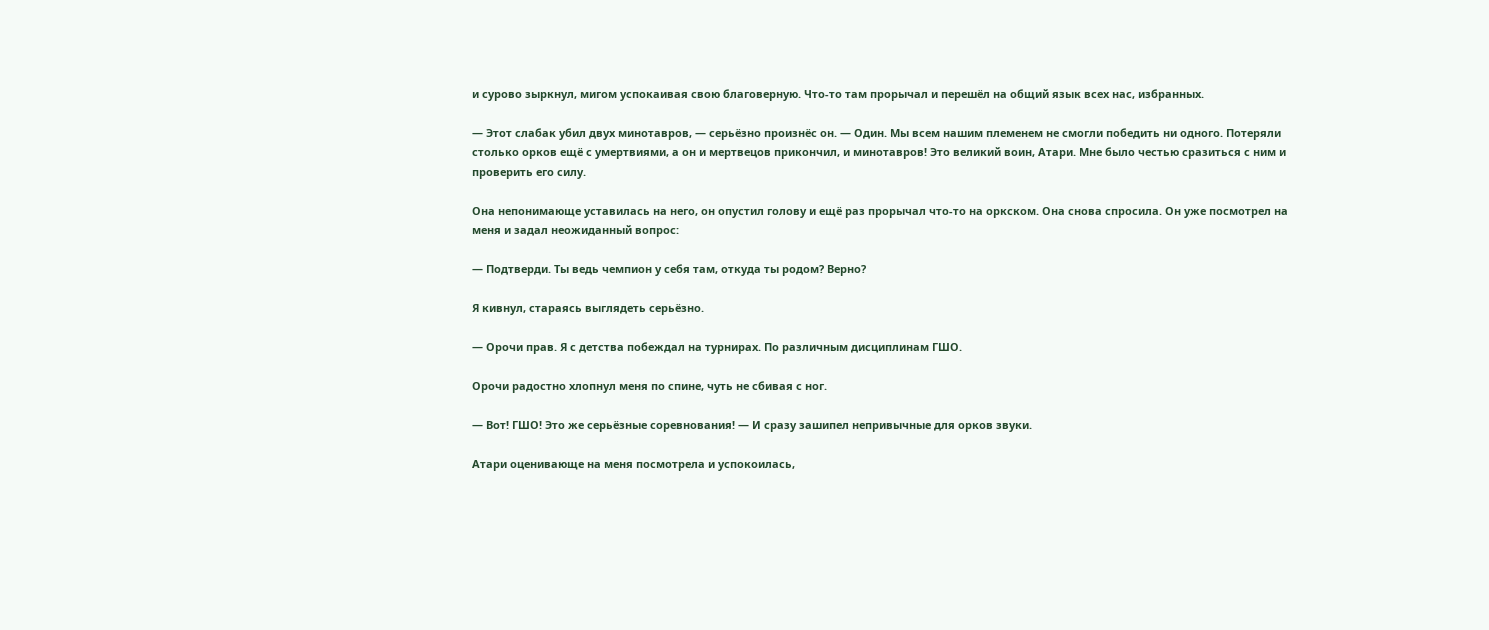и сурово зыркнул, мигом успокаивая свою благоверную. Что-то там прорычал и перешёл на общий язык всех нас, избранных.

— Этот слабак убил двух минотавров, — серьёзно произнёс он. — Один. Мы всем нашим племенем не смогли победить ни одного. Потеряли столько орков ещё с умертвиями, а он и мертвецов прикончил, и минотавров! Это великий воин, Атари. Мне было честью сразиться с ним и проверить его силу.

Она непонимающе уставилась на него, он опустил голову и ещё раз прорычал что-то на оркском. Она снова спросила. Он уже посмотрел на меня и задал неожиданный вопрос:

— Подтверди. Ты ведь чемпион у себя там, откуда ты родом? Верно?

Я кивнул, стараясь выглядеть серьёзно.

— Орочи прав. Я с детства побеждал на турнирах. По различным дисциплинам ГШО.

Орочи радостно хлопнул меня по спине, чуть не сбивая с ног.

— Вот! ГШО! Это же серьёзные соревнования! — И сразу зашипел непривычные для орков звуки.

Атари оценивающе на меня посмотрела и успокоилась,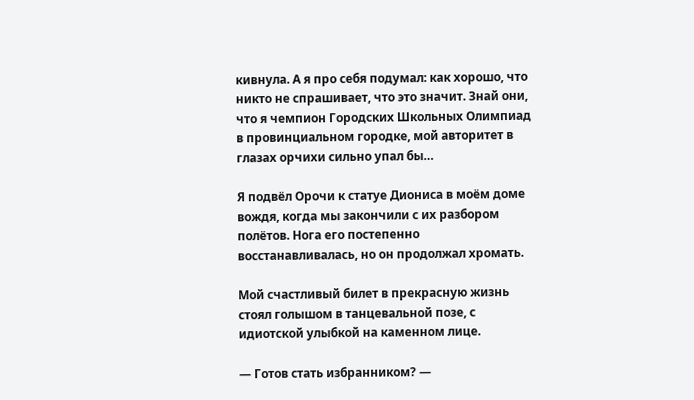кивнула. А я про себя подумал: как хорошо, что никто не спрашивает, что это значит. Знай они, что я чемпион Городских Школьных Олимпиад в провинциальном городке, мой авторитет в глазах орчихи сильно упал бы…

Я подвёл Орочи к статуе Диониса в моём доме вождя, когда мы закончили с их разбором полётов. Нога его постепенно восстанавливалась, но он продолжал хромать.

Мой счастливый билет в прекрасную жизнь стоял голышом в танцевальной позе, с идиотской улыбкой на каменном лице.

— Готов стать избранником? —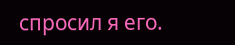спросил я его.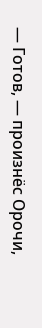— Готов, — произнёс Орочи,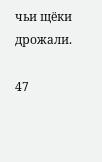чьи щёки дрожали.

47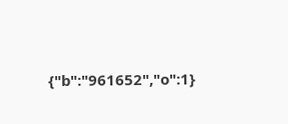{"b":"961652","o":1}